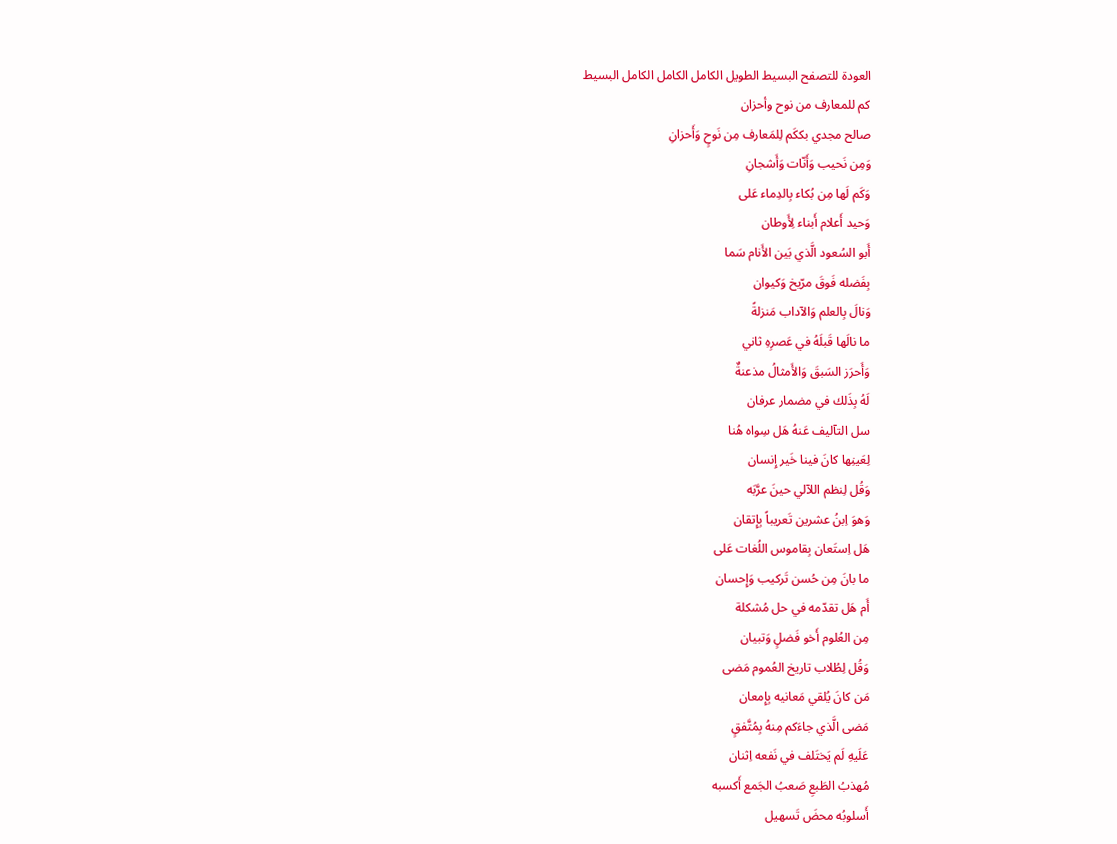العودة للتصفح البسيط الطويل الكامل الكامل الكامل البسيط
كم للمعارف من نوح وأحزان
صالح مجدي بككَم لِلمَعارف مِن نَوحٍ وَأَحزانِ
وَمِن نَحيب وَأَنّات وَأَشجانِ
وَكَم لَها مِن بُكاء بِالدِماء عَلى
وَحيد أَعلام أَبناء لِأَوطان
أَبو السُعود الَّذي بَين الأَنام سَما
بِفَضله فَوقَ مرّيخ وَكيوان
وَنالَ بِالعلم وَالآداب مَنزلةً
ما نالَها قَبلَهُ في عَصرِهِ ثاني
وَأَحرَز السَبقَ وَالأَمثالُ مذعنةٌ
لَهُ بِذَلك في مضمار عرفان
سل التآليف عَنهُ هَل سِواه هُنا
لِعَينِها كانَ فينا خَير إِنسان
وَقُل لِنظم اللآلي حينَ عرَّبَه
وَهوَ اِبنُ عشرين تَعريباً بِإِتقان
هَل اِستَعان بِقاموس اللُغات عَلى
ما بانَ مِن حُسن تَركيب وَإِحسان
أَم هَل تقدّمه في حل مُشكلة
مِن العُلوم أَخو فَضلٍ وَتبيان
وَقُل لِطُلاب تاريخ العُموم مَضى
مَن كانَ يُلقي مَعانيه بِإِمعان
مَضى الَّذي جاءَكم مِنهُ بِمُتَّفقٍ
عَلَيهِ لَم يَختَلف في نَفعه اِثنان
مُهذبُ الطَبعِ صَعبُ الجَمع أَكسبه
أَسلوبُه محضَ تَسهيل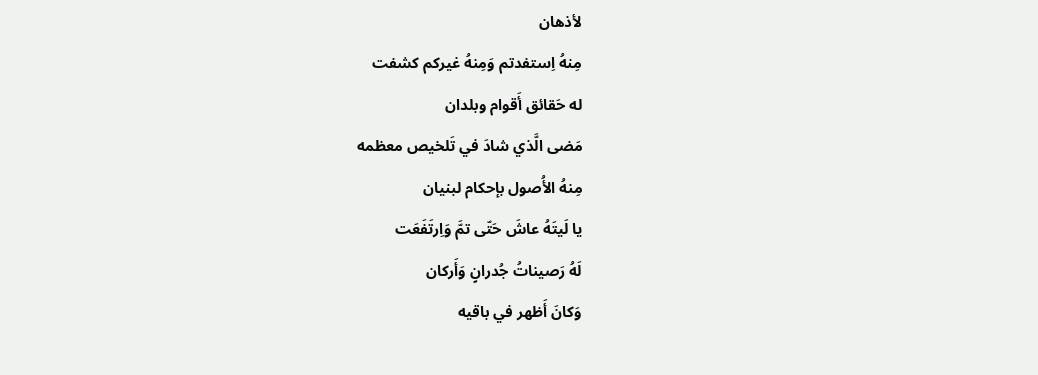لأذهان
مِنهُ اِستفدتم وَمِنهُ غيركم كشفت
له حَقائق أَقوام وبلدان
مَضى الَّذي شادَ في تَلخيص معظمه
مِنهُ الأُصول بإحكام لبنيان
يا لَيتَهُ عاشَ حَتّى تمَّ وَاِرتَفَعَت
لَهُ رَصيناتُ جُدرانٍ وَأَركان
وَكانَ أَظهر في باقيه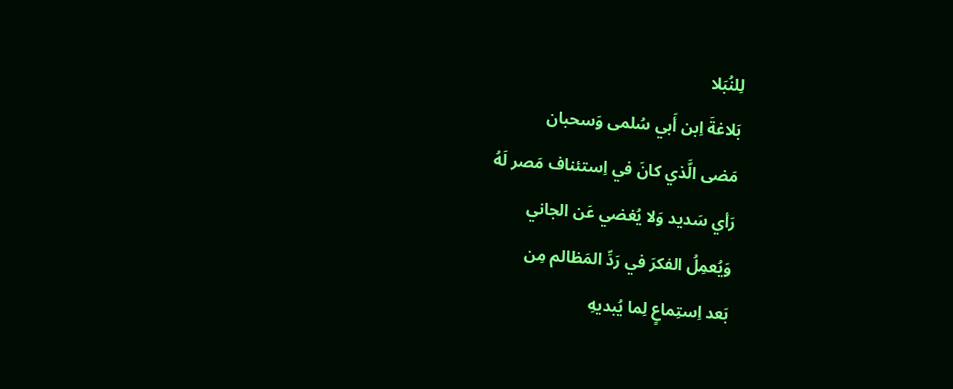لِلنُبَلا
بَلاغةَ اِبن أَبي سُلمى وَسحبان
مَضى الَّذي كانَ في اِستئناف مَصر لَهُ
رَأي سَديد وَلا يُغضي عَن الجاني
وَيُعمِلُ الفكرَ في رَدِّ المَظالم مِن
بَعد اِستِماعٍ لِما يُبديهِ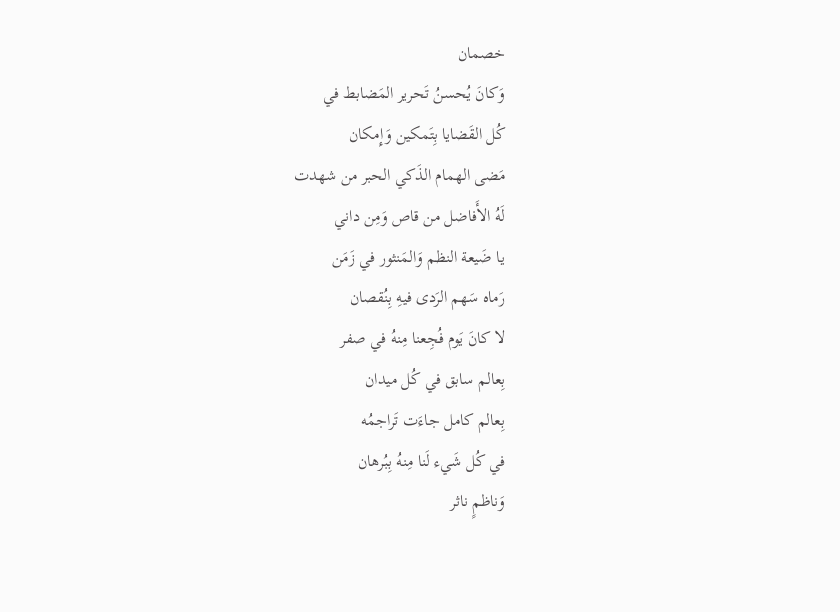خصمان
وَكانَ يُحسنُ تَحرير المَضابط في
كُل القَضايا بِتَمكين وَإِمكان
مَضى الهمام الذَكي الحبر من شهدت
لَهُ الأَفاضل من قاص وَمِن داني
يا ضَيعة النظم وَالمَنثور في زَمَن
رَماه سَهم الرَدى فيهِ بِنُقصان
لا كانَ يَوم فُجِعنا مِنهُ في صفر
بِعالم سابق في كُل ميدان
بِعالم كامل جاءَت تَراجمُه
في كُل شَيء لَنا مِنهُ بِبُرهان
وَناظمٍ ناثر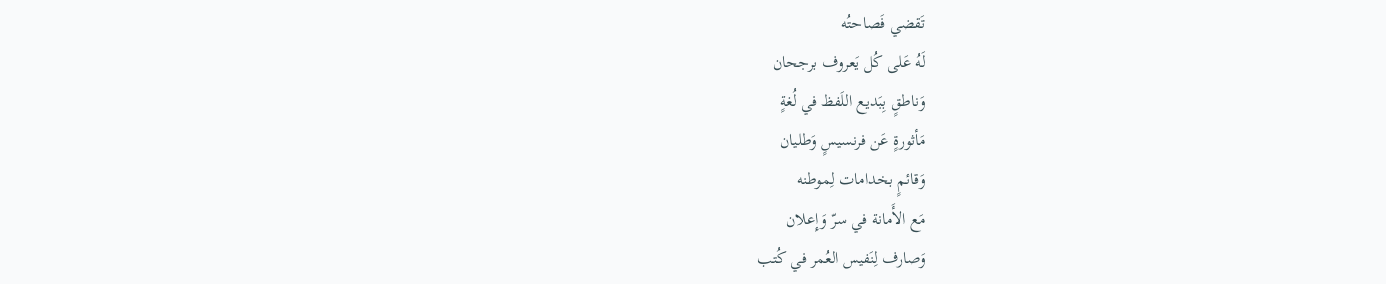تَقضي فَصاحتُه
لَهُ عَلى كُل يَعروف برجحان
وَناطقٍ بِبَديع اللَفظ في لُغةٍ
مَأثورةٍ عَن فرنسيسٍ وَطليان
وَقائمٍ بخدامات لِموطنه
مَع الأَمانة في سرّ وَإِعلان
وَصارف لِنَفيس العُمر في كُتب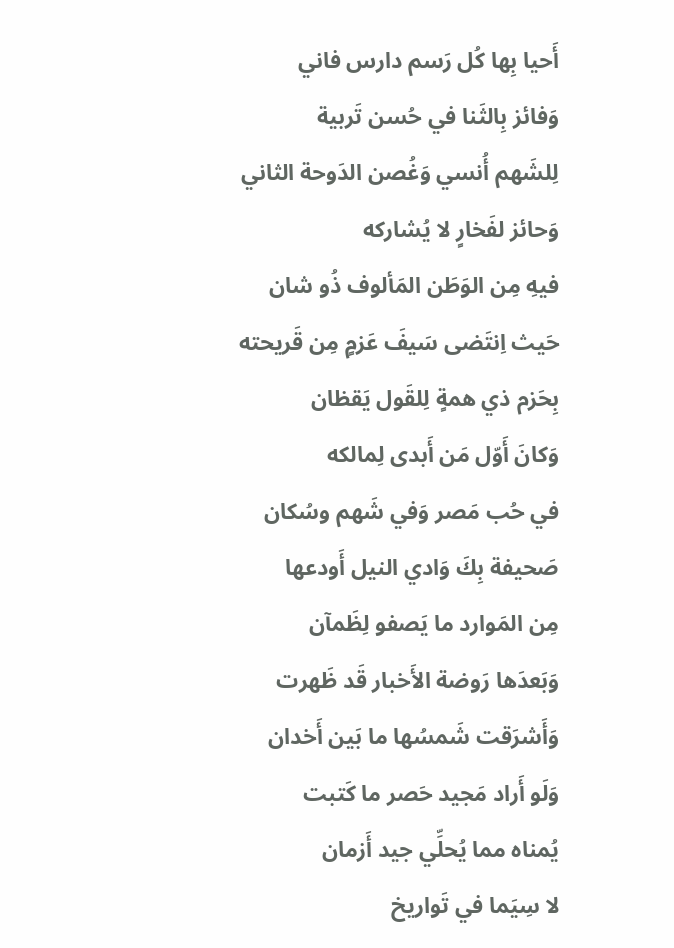أَحيا بِها كُل رَسم دارس فاني
وَفائز بِالثَنا في حُسن تَربية
لِلشَهم أُنسي وَغُصن الدَوحة الثاني
وَحائز لفَخارٍ لا يُشاركه
فيهِ مِن الوَطَن المَألوف ذُو شان
حَيث اِنتَضى سَيفَ عَزمٍ مِن قَريحته
بِحَزم ذي همةٍ لِلقَول يَقظان
وَكانَ أَوّل مَن أَبدى لِمالكه
في حُب مَصر وَفي شَهم وسُكان
صَحيفة بِكَ وَادي النيل أَودعها
مِن المَوارد ما يَصفو لِظَمآن
وَبَعدَها رَوضة الأَخبار قَد ظَهرت
وَأَشرَقت شَمسُها ما بَين أَخدان
وَلَو أَراد مَجيد حَصر ما كَتبت
يُمناه مما يُحلِّي جيد أَزمان
لا سِيَما في تَواريخ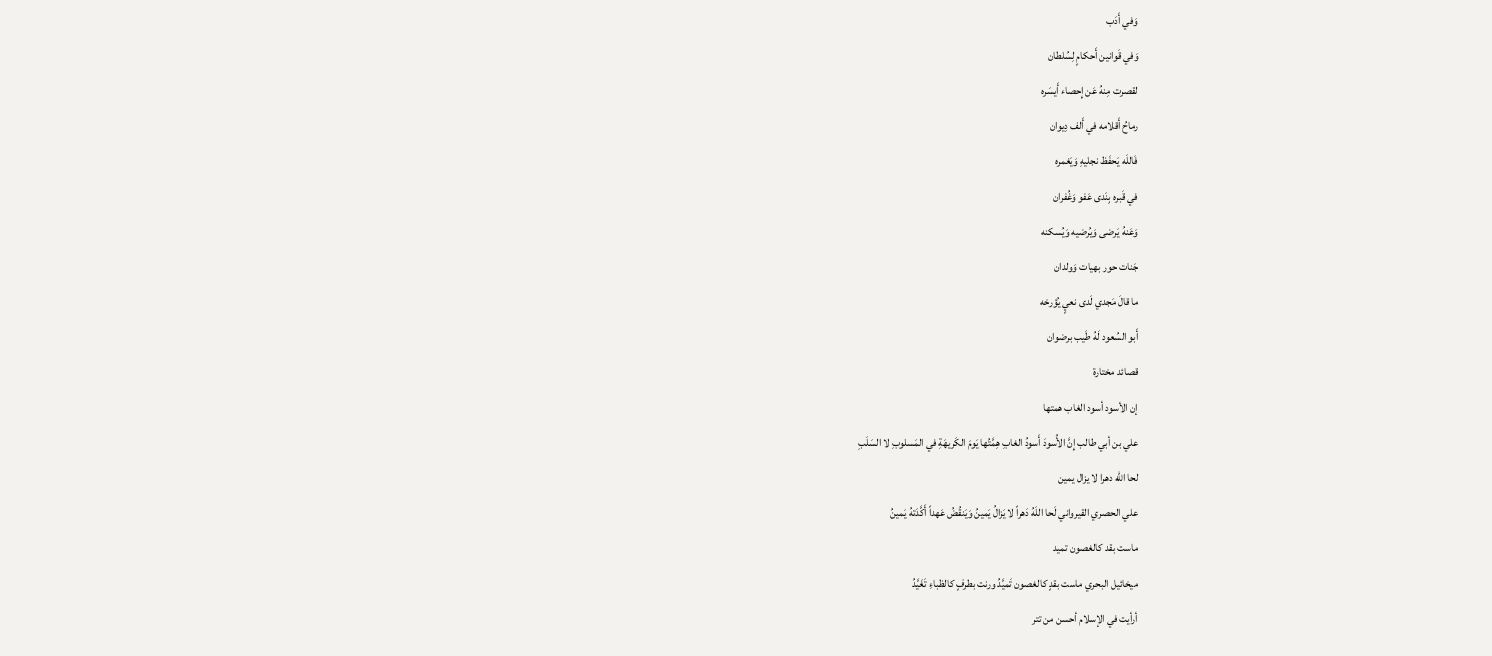وَفي أَدَب
وَفي قَوانين أَحكامٍ لِسُلطان
لقصرت مِنهُ عَن إِحصاء أَيسَره
رماحُ أَقلامه في أَلف دِيوان
فَاللَه يَحفَظ نجليهِ وَيَغمره
في قَبره بِنَدى عَفو وَغُفران
وَعَنهُ يَرضى وَيُرضيه وَيُسكنه
جَنات حور بهيات وَولدان
ما قالَ مَجدي لَدى نعيٍ يُؤرخه
أَبو السُعود لَهُ طَيب برضوان
قصائد مختارة
إن الأسود أسود الغاب همتها
علي بن أبي طالب إِنَّ الأُسودَ أَسودُ الغابِ هِمَّتُها يَومَ الكَريهَةِ في المَسلوبِ لا السَلَبِ
لحا الله دهرا لا يزال يمين
علي الحصري القيرواني لَحا اللَهُ دَهراً لا يَزالُ يَمينُ وَيَنقُضُ عَهداً أَكَّدَتهُ يَمينُ
ماست بقد كالغصون تميد
ميخائيل البحري ماست بقدٍ كالغصون تَميَّدُ ورنت بطرفٍ كالظباءِ تَغَيَّدُ
أرأيت في الإسلام أحسن من تتر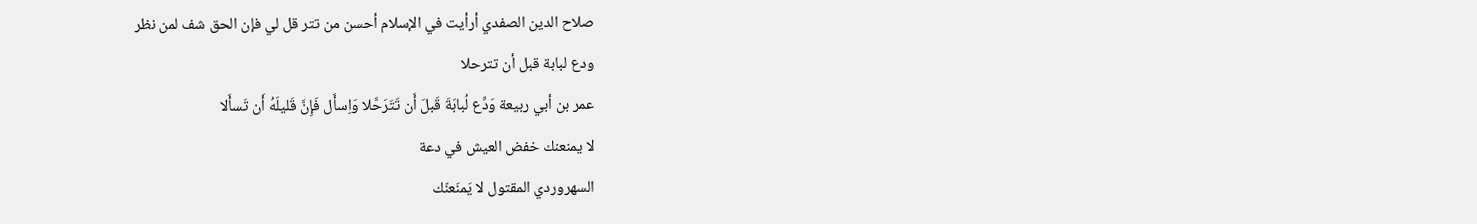صلاح الدين الصفدي أرأيت في الإسلام أحسن من تتر قل لي فإن الحق شف لمن نظر
ودع لبابة قبل أن تترحلا
عمر بن أبي ربيعة وَدِّع لُبابَةَ قَبلَ أَن تَتَرَحَّلا وَاِسأَل فَإِنَّ قَليلَهُ أَن تَسأَلا
لا يمنعنك خفض العيش في دعة
السهروردي المقتول لا يَمنَعنّك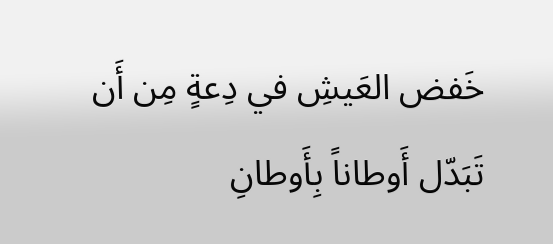خَفض العَيشِ في دِعةٍ مِن أَن تَبَدّل أَوطاناً بِأَوطانِ